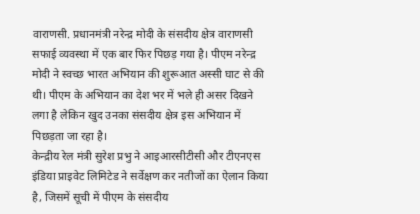वाराणसी. प्रधानमंत्री नरेन्द्र मोदी के संसदीय क्षेत्र वाराणसी सफाई व्यवस्था में एक बार फिर पिछड़ गया है। पीएम नरेन्द्र मोदी ने स्वच्छ भारत अभियान की शुरूआत अस्सी घाट से की थी। पीएम के अभियान का देश भर में भले ही असर दिखने लगा है लेकिन खुद उनका संसदीय क्षेत्र इस अभियान में पिछड़ता जा रहा है।
केन्द्रीय रेल मंत्री सुरेश प्रभु ने आइआरसीटीसी और टीएनएस इंडिया प्राइवेट लिमिटेड ने सर्वेक्षण कर नतीजों का ऐलान किया है, जिसमें सूची में पीएम के संसदीय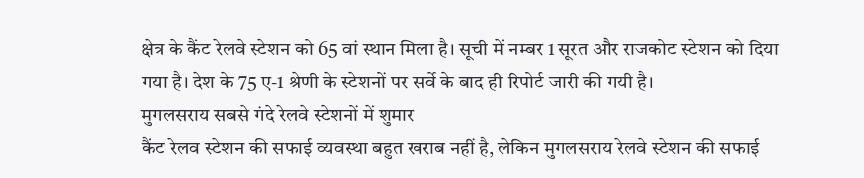क्षेत्र के कैंट रेलवे स्टेशन को 65 वां स्थान मिला है। सूची में नम्बर 1 सूरत और राजकोट स्टेशन को दिया गया है। देश के 75 ए-1 श्रेणी के स्टेशनों पर सर्वे के बाद ही रिपोर्ट जारी की गयी है।
मुगलसराय सबसे गंदे रेलवे स्टेशनों में शुमार
कैंट रेलव स्टेशन की सफाई व्यवस्था बहुत खराब नहीं है, लेकिन मुगलसराय रेलवे स्टेशन की सफाई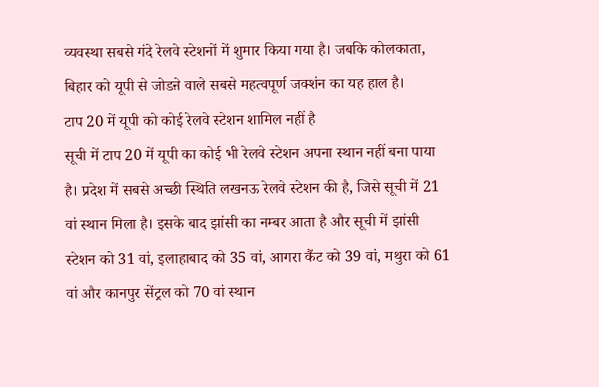व्यवस्था सबसे गंदे रेलवे स्टेशनों में शुमार किया गया है। जबकि कोलकाता, बिहार को यूपी से जोडऩे वाले सबसे महत्वपूर्ण जक्शंन का यह हाल है।
टाप 20 में यूपी को कोई रेलवे स्टेशन शामिल नहीं है
सूची में टाप 20 में यूपी का कोई भी रेलवे स्टेशन अपना स्थान नहीं बना पाया है। प्रदेश में सबसे अच्छी स्थिति लखनऊ रेलवे स्टेशन की है, जिसे सूची में 21 वां स्थान मिला है। इसके बाद झांसी का नम्बर आता है और सूची में झांसी स्टेशन को 31 वां, इलाहाबाद को 35 वां, आगरा कैंट को 39 वां, मथुरा को 61 वां और कानपुर सेंट्रल को 70 वां स्थान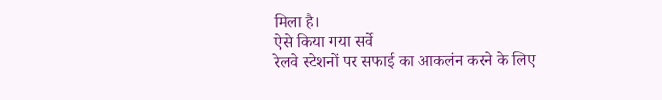मिला है।
ऐसे किया गया सर्वे
रेलवे स्टेशनों पर सफाई का आकलंन करने के लिए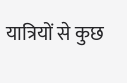यात्रियों से कुछ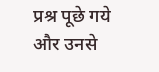प्रश्र पूछे गये और उनसे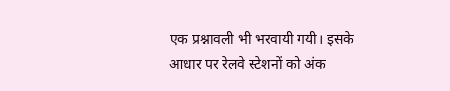एक प्रश्नावली भी भरवायी गयी। इसके आधार पर रेलवे स्टेशनों को अंक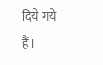दिये गये हैं।